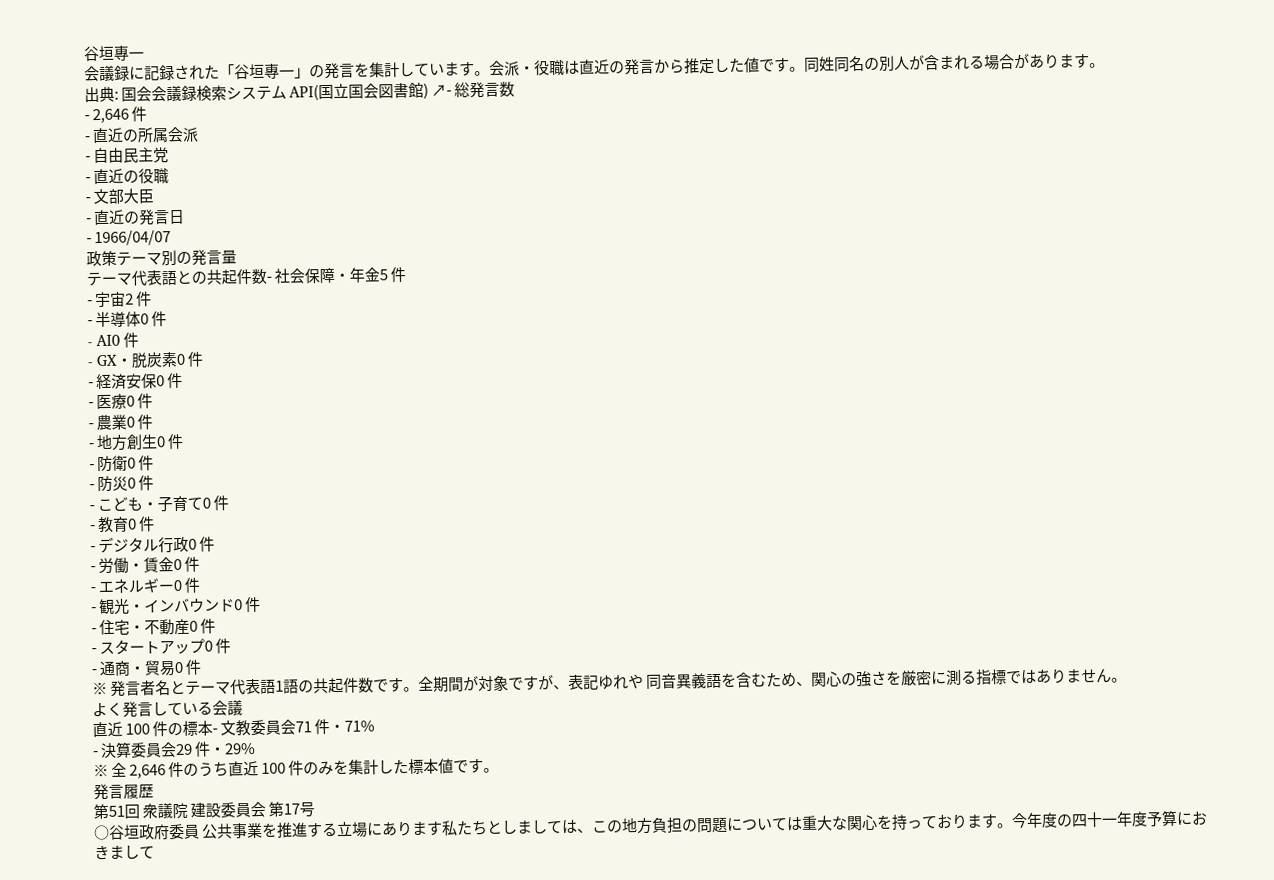谷垣專一
会議録に記録された「谷垣專一」の発言を集計しています。会派・役職は直近の発言から推定した値です。同姓同名の別人が含まれる場合があります。
出典: 国会会議録検索システム API(国立国会図書館) ↗- 総発言数
- 2,646 件
- 直近の所属会派
- 自由民主党
- 直近の役職
- 文部大臣
- 直近の発言日
- 1966/04/07
政策テーマ別の発言量
テーマ代表語との共起件数- 社会保障・年金5 件
- 宇宙2 件
- 半導体0 件
- AI0 件
- GX・脱炭素0 件
- 経済安保0 件
- 医療0 件
- 農業0 件
- 地方創生0 件
- 防衛0 件
- 防災0 件
- こども・子育て0 件
- 教育0 件
- デジタル行政0 件
- 労働・賃金0 件
- エネルギー0 件
- 観光・インバウンド0 件
- 住宅・不動産0 件
- スタートアップ0 件
- 通商・貿易0 件
※ 発言者名とテーマ代表語1語の共起件数です。全期間が対象ですが、表記ゆれや 同音異義語を含むため、関心の強さを厳密に測る指標ではありません。
よく発言している会議
直近 100 件の標本- 文教委員会71 件・71%
- 決算委員会29 件・29%
※ 全 2,646 件のうち直近 100 件のみを集計した標本値です。
発言履歴
第51回 衆議院 建設委員会 第17号
○谷垣政府委員 公共事業を推進する立場にあります私たちとしましては、この地方負担の問題については重大な関心を持っております。今年度の四十一年度予算におきまして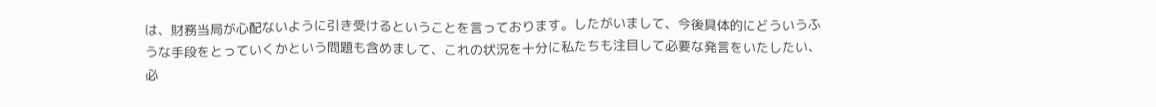は、財務当局が心配ないように引き受けるということを言っております。したがいまして、今後具体的にどういうふうな手段をとっていくかという問題も含めまして、これの状況を十分に私たちも注目して必要な発言をいたしたい、必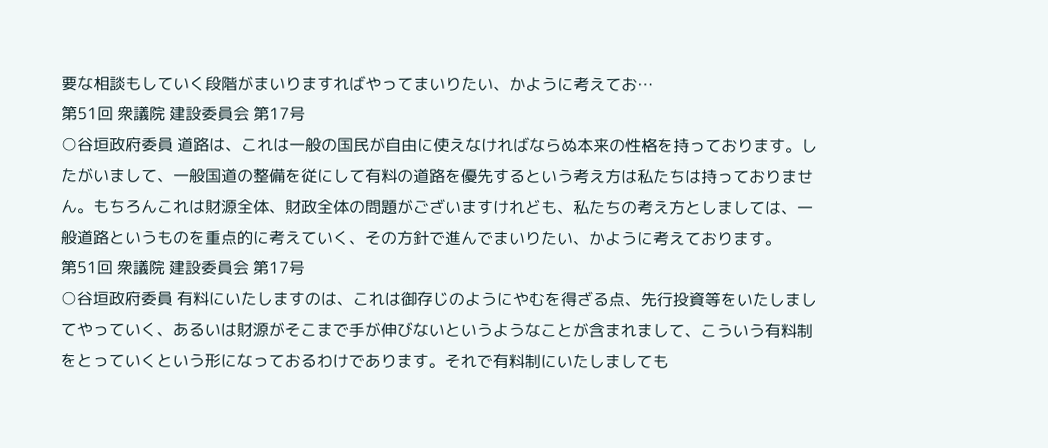要な相談もしていく段階がまいりますればやってまいりたい、かように考えてお…
第51回 衆議院 建設委員会 第17号
○谷垣政府委員 道路は、これは一般の国民が自由に使えなければならぬ本来の性格を持っております。したがいまして、一般国道の整備を従にして有料の道路を優先するという考え方は私たちは持っておりません。もちろんこれは財源全体、財政全体の問題がございますけれども、私たちの考え方としましては、一般道路というものを重点的に考えていく、その方針で進んでまいりたい、かように考えております。
第51回 衆議院 建設委員会 第17号
○谷垣政府委員 有料にいたしますのは、これは御存じのようにやむを得ざる点、先行投資等をいたしましてやっていく、あるいは財源がそこまで手が伸びないというようなことが含まれまして、こういう有料制をとっていくという形になっておるわけであります。それで有料制にいたしましても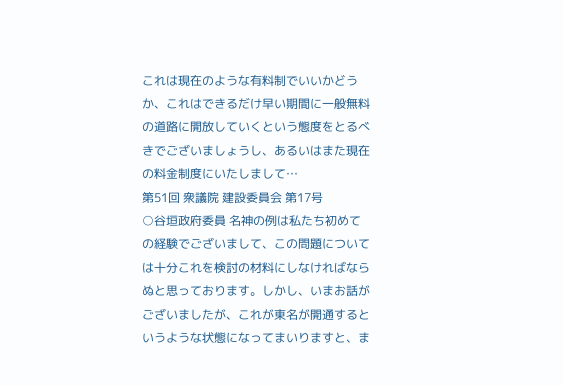これは現在のような有料制でいいかどうか、これはできるだけ早い期間に一般無料の道路に開放していくという態度をとるべきでございましょうし、あるいはまた現在の料金制度にいたしまして…
第51回 衆議院 建設委員会 第17号
○谷垣政府委員 名神の例は私たち初めての経験でございまして、この問題については十分これを検討の材料にしなければならぬと思っております。しかし、いまお話がございましたが、これが東名が開通するというような状態になってまいりますと、ま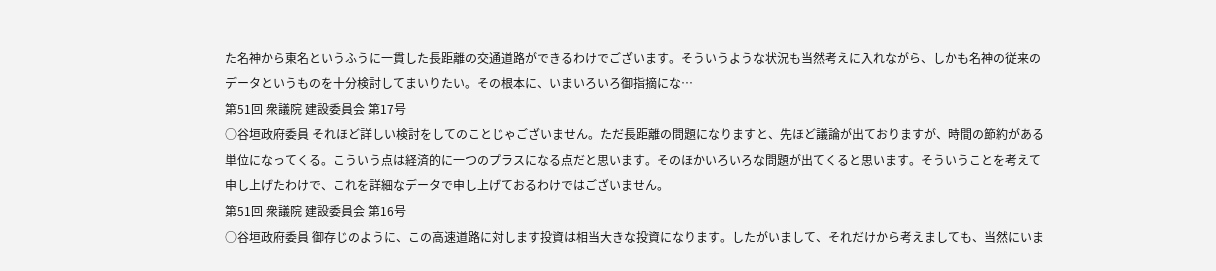た名神から東名というふうに一貫した長距離の交通道路ができるわけでございます。そういうような状況も当然考えに入れながら、しかも名神の従来のデータというものを十分検討してまいりたい。その根本に、いまいろいろ御指摘にな…
第51回 衆議院 建設委員会 第17号
○谷垣政府委員 それほど詳しい検討をしてのことじゃございません。ただ長距離の問題になりますと、先ほど議論が出ておりますが、時間の節約がある単位になってくる。こういう点は経済的に一つのプラスになる点だと思います。そのほかいろいろな問題が出てくると思います。そういうことを考えて申し上げたわけで、これを詳細なデータで申し上げておるわけではございません。
第51回 衆議院 建設委員会 第16号
○谷垣政府委員 御存じのように、この高速道路に対します投資は相当大きな投資になります。したがいまして、それだけから考えましても、当然にいま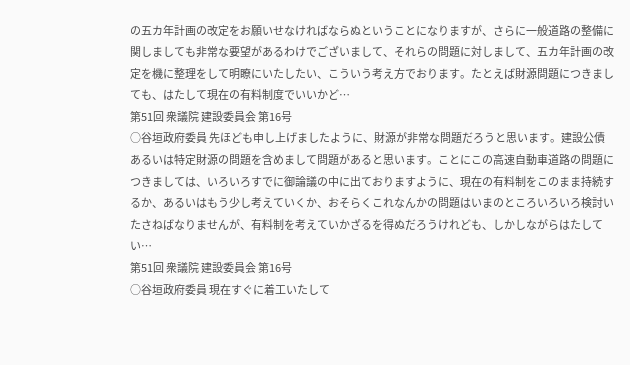の五カ年計画の改定をお願いせなければならぬということになりますが、さらに一般道路の整備に関しましても非常な要望があるわけでございまして、それらの問題に対しまして、五カ年計画の改定を機に整理をして明瞭にいたしたい、こういう考え方でおります。たとえば財源問題につきましても、はたして現在の有料制度でいいかど…
第51回 衆議院 建設委員会 第16号
○谷垣政府委員 先ほども申し上げましたように、財源が非常な問題だろうと思います。建設公債あるいは特定財源の問題を含めまして問題があると思います。ことにこの高速自動車道路の問題につきましては、いろいろすでに御論議の中に出ておりますように、現在の有料制をこのまま持続するか、あるいはもう少し考えていくか、おそらくこれなんかの問題はいまのところいろいろ検討いたさねばなりませんが、有料制を考えていかざるを得ぬだろうけれども、しかしながらはたしてい…
第51回 衆議院 建設委員会 第16号
○谷垣政府委員 現在すぐに着工いたして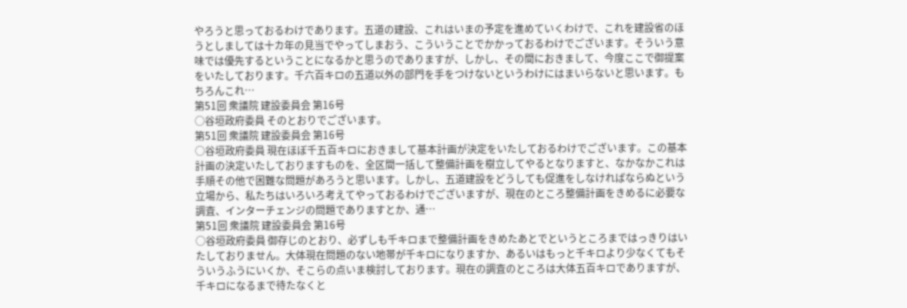やろうと思っておるわけであります。五道の建設、これはいまの予定を進めていくわけで、これを建設省のほうとしましては十カ年の見当でやってしまおう、こういうことでかかっておるわけでございます。そういう意味では優先するということになるかと思うのでありますが、しかし、その間におきまして、今度ここで御提案をいたしております。千六百キロの五道以外の部門を手をつけないというわけにはまいらないと思います。もちろんこれ…
第51回 衆議院 建設委員会 第16号
○谷垣政府委員 そのとおりでございます。
第51回 衆議院 建設委員会 第16号
○谷垣政府委員 現在ほぼ千五百キロにおきまして基本計画が決定をいたしておるわけでございます。この基本計画の決定いたしておりますものを、全区間一括して整備計画を樹立してやるとなりますと、なかなかこれは手順その他で困難な問題があろうと思います。しかし、五道建設をどうしても促進をしなければならぬという立場から、私たちはいろいろ考えてやっておるわけでございますが、現在のところ整備計画をきめるに必要な調査、インターチェンジの問題でありますとか、通…
第51回 衆議院 建設委員会 第16号
○谷垣政府委員 御存じのとおり、必ずしも千キロまで整備計画をきめたあとでというところまではっきりはいたしておりません。大体現在問題のない地帯が千キロになりますか、あるいはもっと千キロより少なくてもそういうふうにいくか、そこらの点いま検討しております。現在の調査のところは大体五百キロでありますが、千キロになるまで待たなくと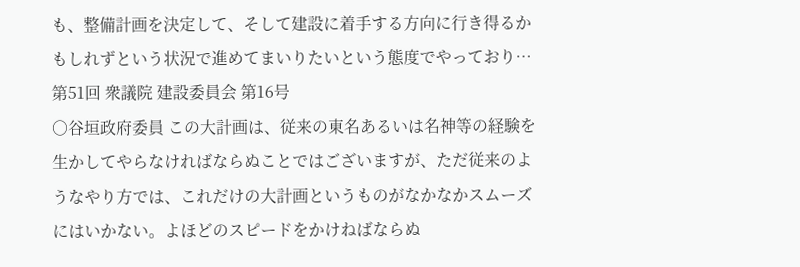も、整備計画を決定して、そして建設に着手する方向に行き得るかもしれずという状況で進めてまいりたいという態度でやっており…
第51回 衆議院 建設委員会 第16号
○谷垣政府委員 この大計画は、従来の東名あるいは名神等の経験を生かしてやらなければならぬことではございますが、ただ従来のようなやり方では、これだけの大計画というものがなかなかスムーズにはいかない。よほどのスピードをかけねばならぬ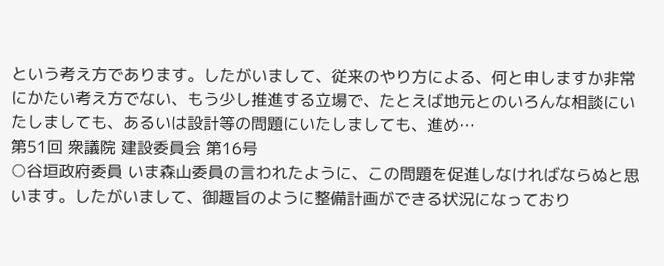という考え方であります。したがいまして、従来のやり方による、何と申しますか非常にかたい考え方でない、もう少し推進する立場で、たとえば地元とのいろんな相談にいたしましても、あるいは設計等の問題にいたしましても、進め…
第51回 衆議院 建設委員会 第16号
○谷垣政府委員 いま森山委員の言われたように、この問題を促進しなければならぬと思います。したがいまして、御趣旨のように整備計画ができる状況になっており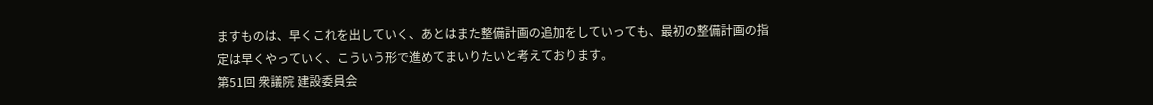ますものは、早くこれを出していく、あとはまた整備計画の追加をしていっても、最初の整備計画の指定は早くやっていく、こういう形で進めてまいりたいと考えております。
第51回 衆議院 建設委員会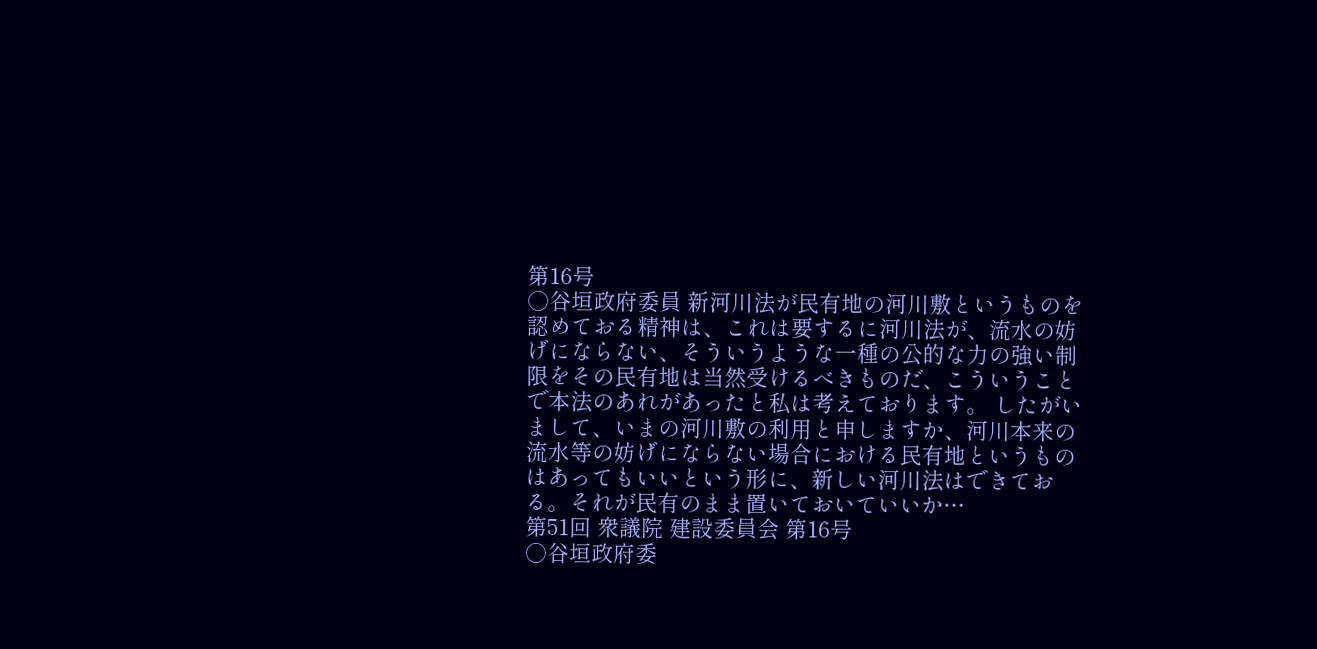第16号
○谷垣政府委員 新河川法が民有地の河川敷というものを認めておる精神は、これは要するに河川法が、流水の妨げにならない、そういうような一種の公的な力の強い制限をその民有地は当然受けるべきものだ、こういうことで本法のあれがあったと私は考えております。 したがいまして、いまの河川敷の利用と申しますか、河川本来の流水等の妨げにならない場合における民有地というものはあってもいいという形に、新しい河川法はできておる。それが民有のまま置いておいていいか…
第51回 衆議院 建設委員会 第16号
○谷垣政府委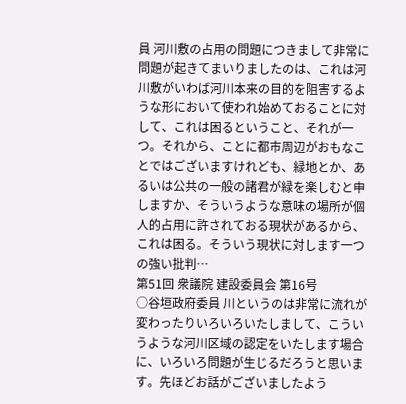員 河川敷の占用の問題につきまして非常に問題が起きてまいりましたのは、これは河川敷がいわば河川本来の目的を阻害するような形において使われ始めておることに対して、これは困るということ、それが一つ。それから、ことに都市周辺がおもなことではございますけれども、緑地とか、あるいは公共の一般の諸君が緑を楽しむと申しますか、そういうような意味の場所が個人的占用に許されておる現状があるから、これは困る。そういう現状に対します一つの強い批判…
第51回 衆議院 建設委員会 第16号
○谷垣政府委員 川というのは非常に流れが変わったりいろいろいたしまして、こういうような河川区域の認定をいたします場合に、いろいろ問題が生じるだろうと思います。先ほどお話がございましたよう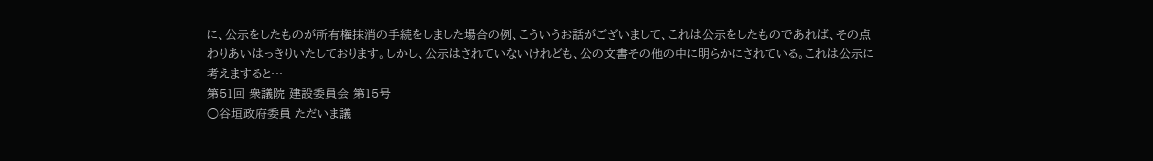に、公示をしたものが所有権抹消の手続をしました場合の例、こういうお話がございまして、これは公示をしたものであれば、その点わりあいはっきりいたしております。しかし、公示はされていないけれども、公の文書その他の中に明らかにされている。これは公示に考えますると…
第51回 衆議院 建設委員会 第15号
○谷垣政府委員 ただいま議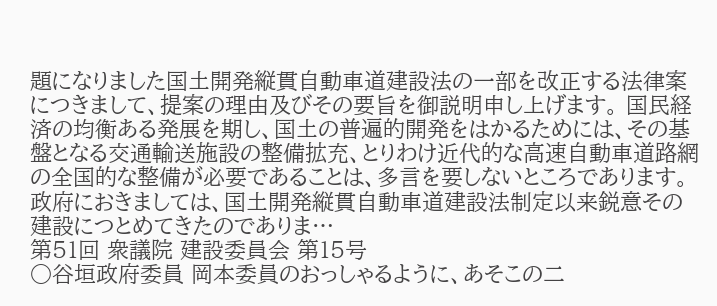題になりました国土開発縦貫自動車道建設法の一部を改正する法律案につきまして、提案の理由及びその要旨を御説明申し上げます。 国民経済の均衡ある発展を期し、国土の普遍的開発をはかるためには、その基盤となる交通輸送施設の整備拡充、とりわけ近代的な高速自動車道路網の全国的な整備が必要であることは、多言を要しないところであります。 政府におきましては、国土開発縦貫自動車道建設法制定以来鋭意その建設につとめてきたのでありま…
第51回 衆議院 建設委員会 第15号
○谷垣政府委員 岡本委員のおっしゃるように、あそこの二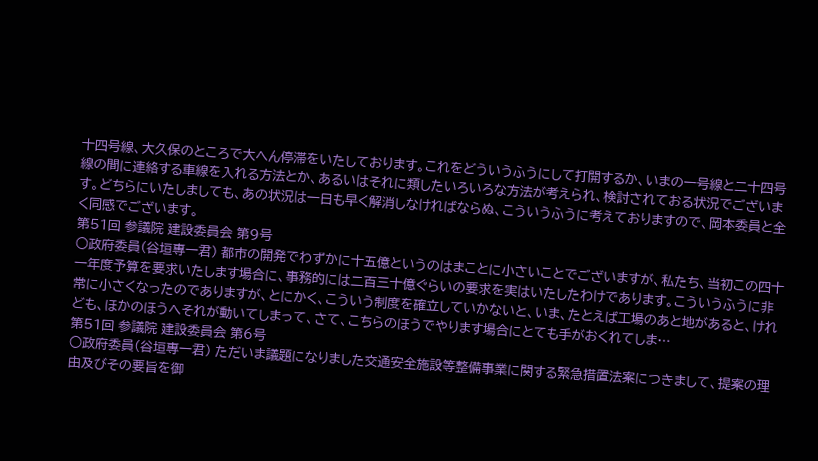十四号線、大久保のところで大へん停滞をいたしております。これをどういうふうにして打開するか、いまの一号線と二十四号線の間に連絡する車線を入れる方法とか、あるいはそれに類したいろいろな方法が考えられ、検討されておる状況でございます。どちらにいたしましても、あの状況は一日も早く解消しなければならぬ、こういうふうに考えておりますので、岡本委員と全く同感でございます。
第51回 参議院 建設委員会 第9号
○政府委員(谷垣專一君) 都市の開発でわずかに十五億というのはまことに小さいことでございますが、私たち、当初この四十一年度予算を要求いたします場合に、事務的には二百三十億ぐらいの要求を実はいたしたわけであります。こういうふうに非常に小さくなったのでありますが、とにかく、こういう制度を確立していかないと、いま、たとえば工場のあと地があると、けれども、ほかのほうへそれが動いてしまって、さて、こちらのほうでやります場合にとても手がおくれてしま…
第51回 参議院 建設委員会 第6号
○政府委員(谷垣專一君) ただいま議題になりました交通安全施設等整備事業に関する緊急措置法案につきまして、提案の理由及びその要旨を御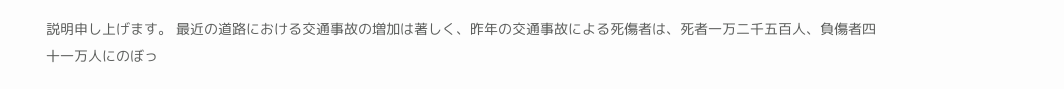説明申し上げます。 最近の道路における交通事故の増加は著しく、昨年の交通事故による死傷者は、死者一万二千五百人、負傷者四十一万人にのぼっ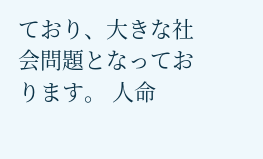ており、大きな社会問題となっております。 人命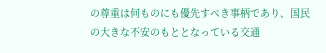の尊重は何ものにも優先すべき事柄であり、国民の大きな不安のもととなっている交通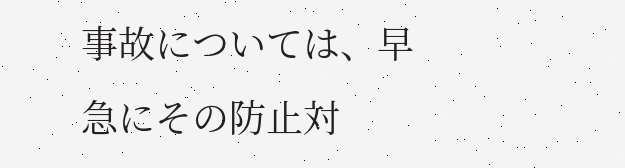事故については、早急にその防止対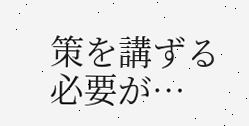策を講ずる必要が…